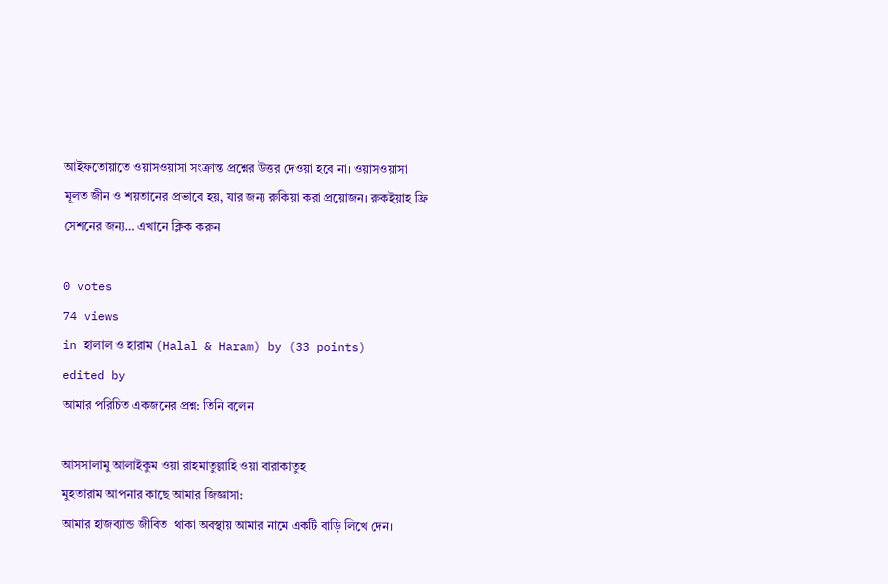আইফতোয়াতে ওয়াসওয়াসা সংক্রান্ত প্রশ্নের উত্তর দেওয়া হবে না। ওয়াসওয়াসা মূলত জীন ও শয়তানের প্রভাবে হয়, যার জন্য রুকিয়া করা প্রয়োজন। রুকইয়াহ ফ্রি সেশনের জন্য… এখানে ক্লিক করুন

0 votes
74 views
in হালাল ও হারাম (Halal & Haram) by (33 points)
edited by
আমার পরিচিত একজনের প্রশ্ন: তিনি বলেন

আসসালামু আলাইকুম ওয়া রাহমাতুল্লাহি ওয়া বারাকাতুহ
মুহতারাম আপনার কাছে আমার জিজ্ঞাসা:
আমার হাজব্যান্ড জীবিত  থাকা অবস্থায় আমার নামে একটি বাড়ি লিখে দেন।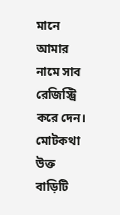মানে আমার নামে সাব রেজিস্ট্রি করে দেন। মোটকথা উক্ত বাড়িটি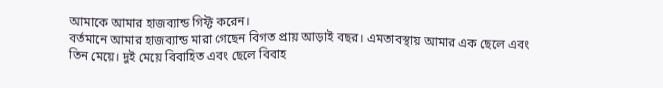আমাকে আমার হাজব্যান্ড গিফ্ট করেন।
বর্তমানে আমার হাজব্যান্ড মারা গেছেন বিগত প্রায় আড়াই বছর। এমতাবস্থায় আমার এক ছেলে এবং তিন মেয়ে। দুই মেয়ে বিবাহিত এবং ছেলে বিবাহ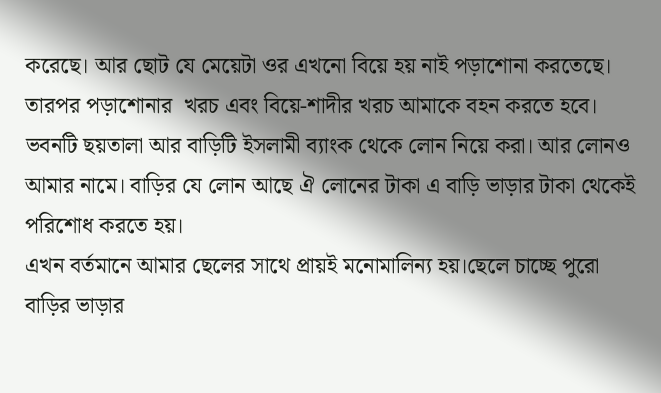করেছে। আর ছোট যে মেয়েটা ওর এখনো বিয়ে হয় নাই পড়াশোনা করতেছে। তারপর পড়াশোনার  খরচ এবং বিয়ে-শাদীর খরচ আমাকে বহন করতে হবে।
ভবনটি ছয়তালা আর বাড়িটি ইসলামী ব্যাংক থেকে লোন নিয়ে করা। আর লোনও আমার নামে। বাড়ির যে লোন আছে ঐ লোনের টাকা এ বাড়ি ভাড়ার টাকা থেকেই পরিশোধ করতে হয়।
এখন বর্তমানে আমার ছেলের সাথে প্রায়ই মনোমালিন্য হয়।ছেলে চাচ্ছে পুরো বাড়ির ভাড়ার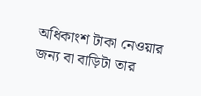অধিকাংশ টাকা নেওয়ার জন্য বা বাড়িটা তার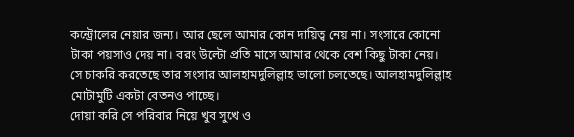কন্ট্রোলের নেয়ার জন্য। আর ছেলে আমার কোন দায়িত্ব নেয় না। সংসারে কোনো টাকা পয়সাও দেয় না। বরং উল্টো প্রতি মাসে আমার থেকে বেশ কিছু টাকা নেয়।
সে চাকরি করতেছে তার সংসার আলহামদুলিল্লাহ ভালো চলতেছে। আলহামদুলিল্লাহ মোটামুটি একটা বেতনও পাচ্ছে।
দোয়া করি সে পরিবার নিয়ে খুব সুখে ও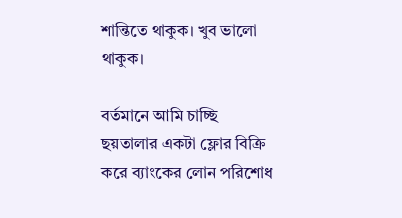শান্তিতে থাকুক। খুব ভালো থাকুক।

বর্তমানে আমি চাচ্ছি ছয়তালার একটা ফ্লোর বিক্রি করে ব্যাংকের লোন পরিশোধ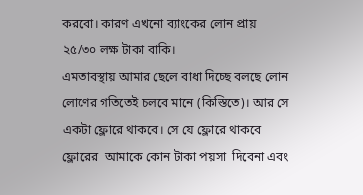করবো। কারণ এখনো ব্যাংকের লোন প্রায় ২৫/৩০ লক্ষ টাকা বাকি।
এমতাবস্থায় আমার ছেলে বাধা দিচ্ছে বলছে লোন লোণের গতিতেই চলবে মানে (কিস্তিতে)। আর সে একটা ফ্লোরে থাকবে। সে যে ফ্লোরে থাকবে ফ্লোরের  আমাকে কোন টাকা পয়সা  দিবেনা এবং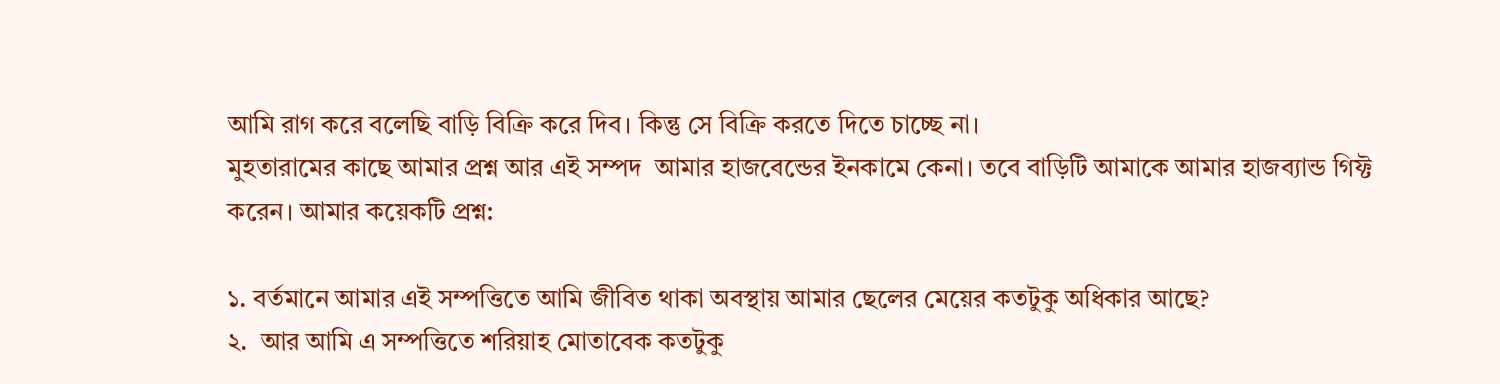আমি রাগ করে বলেছি বাড়ি বিক্রি করে দিব। কিন্তু সে বিক্রি করতে দিতে চাচ্ছে না।
মুহতারামের কাছে আমার প্রশ্ন আর এই সম্পদ  আমার হাজবেন্ডের ইনকামে কেনা। তবে বাড়িটি আমাকে আমার হাজব্যান্ড গিফ্ট করেন। আমার কয়েকটি প্রশ্ন:

১. বর্তমানে আমার এই সম্পত্তিতে আমি জীবিত থাকা অবস্থায় আমার ছেলের মেয়ের কতটুকু অধিকার আছে?
২.  আর আমি এ সম্পত্তিতে শরিয়াহ মোতাবেক কতটুকু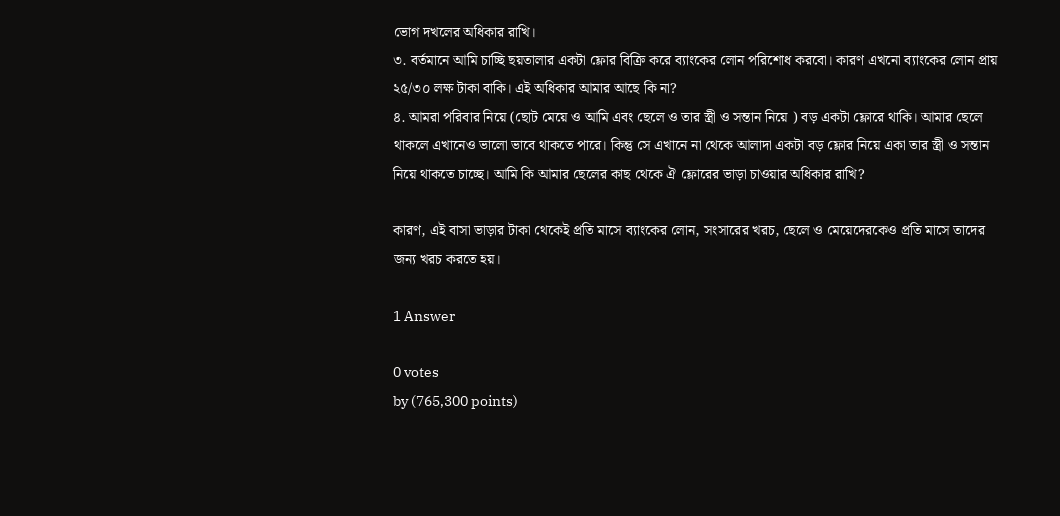ভোগ দখলের অধিকার রাখি।
৩. বর্তমানে আমি চাচ্ছি ছয়তালার একটা ফ্লোর বিক্রি করে ব্যাংকের লোন পরিশোধ করবো। কারণ এখনো ব্যাংকের লোন প্রায় ২৫/৩০ লক্ষ টাকা বাকি। এই অধিকার আমার আছে কি না?
৪. আমরা পরিবার নিয়ে (ছোট মেয়ে ও আমি এবং ছেলে ও তার স্ত্রী ও সন্তান নিয়ে ) বড় একটা ফ্লোরে থাকি। আমার ছেলে থাকলে এখানেও ভালো ভাবে থাকতে পারে। কিন্তু সে এখানে না থেকে আলাদা একটা বড় ফ্লোর নিয়ে একা তার স্ত্রী ও সন্তান নিয়ে থাকতে চাচ্ছে। আমি কি আমার ছেলের কাছ থেকে ঐ ফ্লোরের ভাড়া চাওয়ার অধিকার রাখি?

কারণ, এই বাসা ভাড়ার টাকা থেকেই প্রতি মাসে ব্যাংকের লোন, সংসারের খরচ, ছেলে ও মেয়েদেরকেও প্রতি মাসে তাদের জন্য খরচ করতে হয়।

1 Answer

0 votes
by (765,300 points)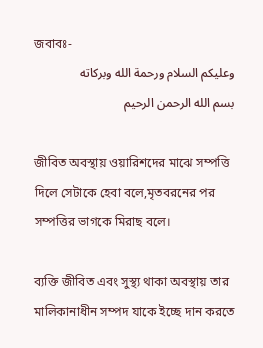জবাবঃ-
وعليكم السلام ورحمة الله وبركاته
بسم الله الرحمن الرحيم

জীবিত অবস্থায় ওয়ারিশদের মাঝে সম্পত্তি দিলে সেটাকে হেবা বলে,মৃতবরনের পর সম্পত্তির ভাগকে মিরাছ বলে।

ব্যক্তি জীবিত এবং সুস্থ্য থাকা অবস্থায় তার মালিকানাধীন সম্পদ যাকে ইচ্ছে দান করতে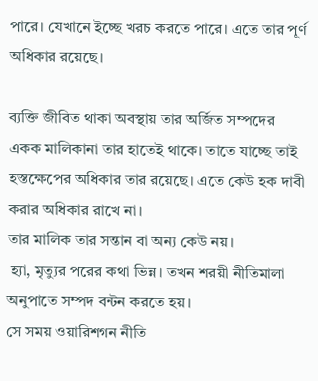পারে। যেখানে ইচ্ছে খরচ করতে পারে। এতে তার পূর্ণ অধিকার রয়েছে।

ব্যক্তি জীবিত থাকা অবস্থায় তার অর্জিত সম্পদের একক মালিকানা তার হাতেই থাকে। তাতে যাচ্ছে তাই হস্তক্ষেপের অধিকার তার রয়েছে। এতে কেউ হক দাবী করার অধিকার রাখে না।
তার মালিক তার সন্তান বা অন্য কেউ নয়।
 হ্যা, মৃত্যুর পরের কথা ভিন্ন। তখন শরয়ী নীতিমালা অনুপাতে সম্পদ বন্টন করতে হয়।
সে সময় ওয়ারিশগন নীতি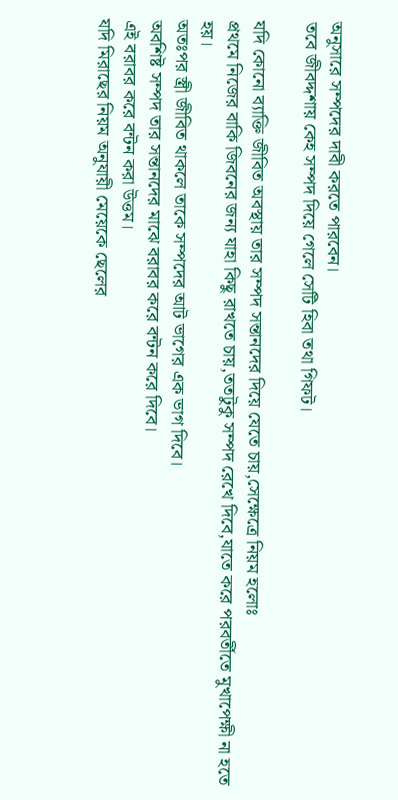অনুসারে সম্পদের দাবী করতে পারবেন।
তবে জীবদ্দশায় কেহ সম্পদ দিয়ে গেলে সেটি হিবা তথা গিফট।

যদি কোনো ব্যাক্তি জীবিত অবস্থায় তার সম্পদ সন্তানদের দিয়ে যেতে চায়,সেক্ষেত্রে নিয়ম হলোঃ
প্রথমে নিজের বাকি জিবনের জন্য যাহা কিছু রাখতে চায়,ততটুকু সম্পদ রেখে দিবে,যাতে করে পরবর্তীতে মুখাপেক্ষী না হতে হয়।
অতঃপর স্ত্রী জীবিত থাকলে তাকে সম্পদের আট ভাগের এক ভাগ দিবে।
অবশিষ্ট সম্পদ তার সন্তানদের মাঝে বরাবর করে বন্টন করে দিবে।
এই বরাবর করে বন্টন করা উত্তম।
যদি মিরাছের নিয়ম অনুযায়ী মেয়েকে ছেলের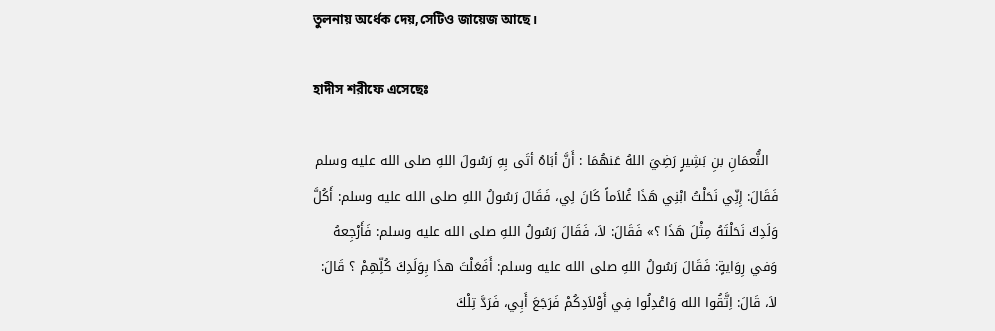তুলনায় অর্ধেক দেয়,সেটিও জায়েজ আছে।

হাদীস শরীফে এসেছেঃ

  النُّعمَانِ بنِ بَشِيرٍ رَضِيَ اللهُ عَنهُمَا : أَنَّ أبَاهُ أتَى بِهِ رَسُولَ اللهِ صلى الله عليه وسلم فَقَالَ: إِنِّي نَحَلْتُ ابْنِي هَذَا غُلاَماً كَانَ لِي، فَقَالَ رَسُولُ اللهِ صلى الله عليه وسلم: أَكُلَّ وَلَدِكَ نَحَلْتَهُ مِثْلَ هَذَا ؟» فَقَالَ: لاَ، فَقَالَ رَسُولُ اللهِ صلى الله عليه وسلم: فَأَرْجِعهُ وَفي رِوَايةٍ: فَقَالَ رَسُولُ اللهِ صلى الله عليه وسلم: أَفَعَلْتَ هذَا بِوَلَدِكَ كُلِّهِمْ ؟ قَالَ: لاَ، قَالَ: اِتَّقُوا الله وَاعْدِلُوا فِي أَوْلاَدِكُمْ فَرَجَعَ أَبِي، فَرَدَّ تِلْكَ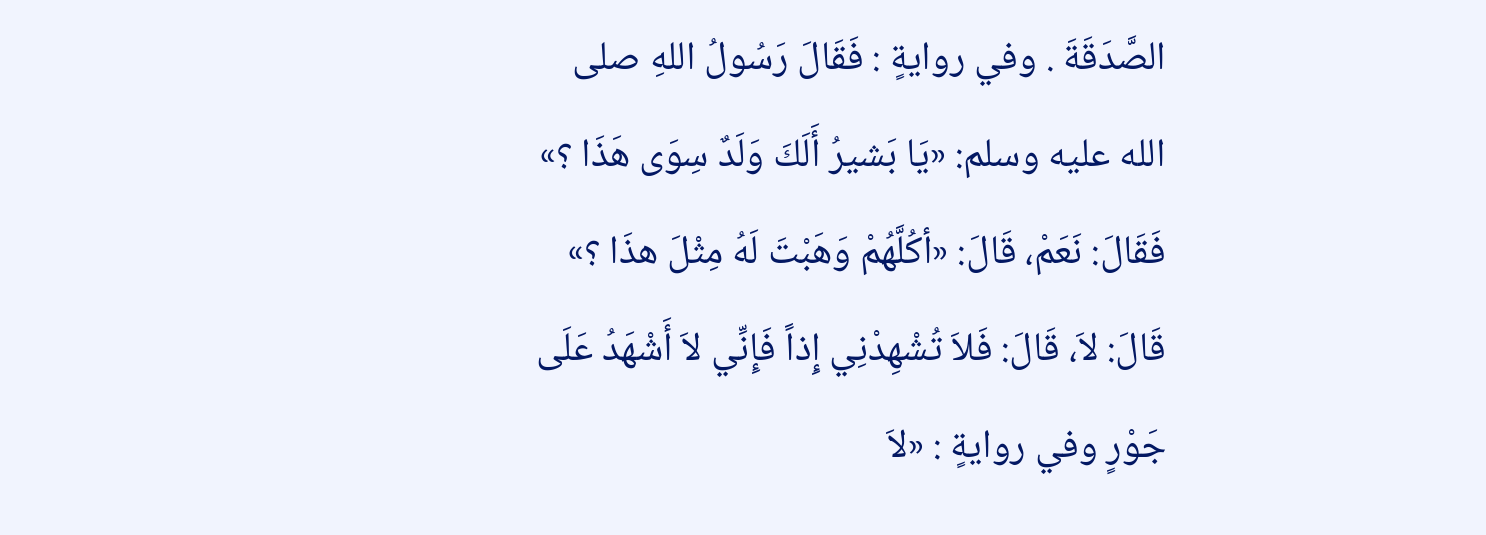الصَّدَقَةَ . وفي روايةٍ : فَقَالَ رَسُولُ اللهِ صلى الله عليه وسلم: «يَا بَشيرُ أَلَكَ وَلَدٌ سِوَى هَذَا ؟» فَقَالَ: نَعَمْ، قَالَ: «أكُلَّهُمْ وَهَبْتَ لَهُ مِثْلَ هذَا ؟» قَالَ: لاَ، قَالَ: فَلاَ تُشْهِدْنِي إِذاً فَإِنِّي لاَ أَشْهَدُ عَلَى جَوْرٍ وفي روايةٍ : «لاَ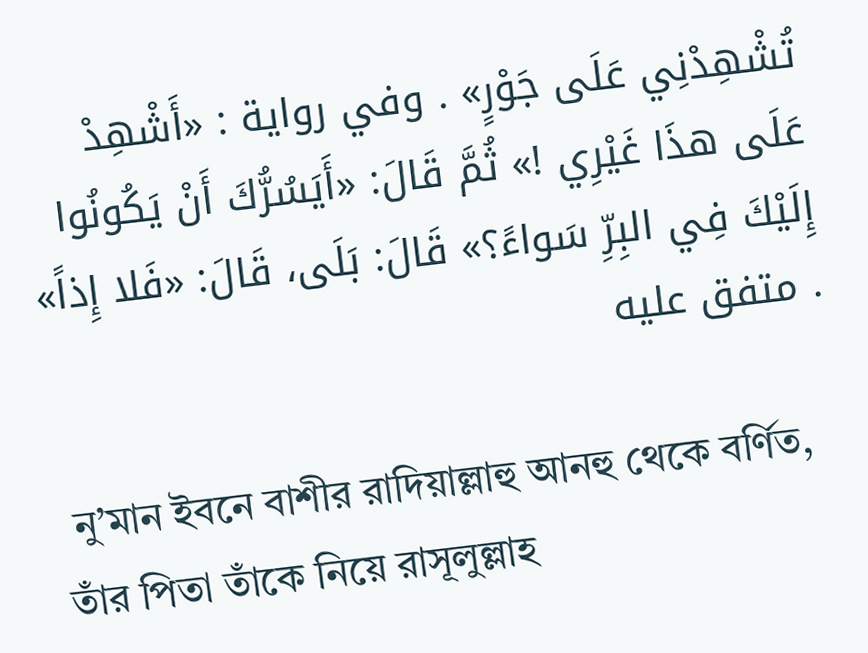تُشْهِدْنِي عَلَى جَوْرٍ» . وفي رواية : «أَشْهِدْ عَلَى هذَا غَيْرِي !» ثُمَّ قَالَ: «أَيَسُرُّكَ أَنْ يَكُونُوا إِلَيْكَ فِي البِرِّ سَواءً؟» قَالَ: بَلَى، قَالَ: «فَلا إِذاً» . متفق عليه

 নু’মান ইবনে বাশীর রাদিয়াল্লাহু আনহু থেকে বর্ণিত, তাঁর পিতা তাঁকে নিয়ে রাসূলুল্লাহ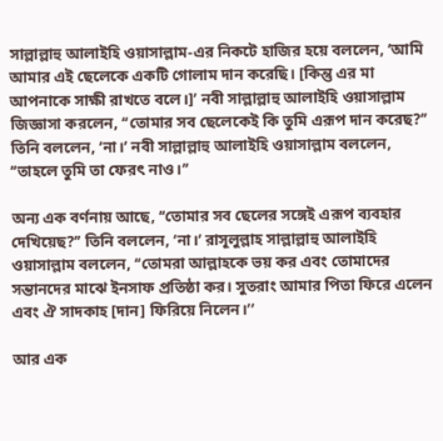সাল্লাল্লাহু আলাইহি ওয়াসাল্লাম-এর নিকটে হাজির হয়ে বললেন, ‘আমি আমার এই ছেলেকে একটি গোলাম দান করেছি। [কিন্তু এর মা আপনাকে সাক্ষী রাখতে বলে।]’ নবী সাল্লাল্লাহু আলাইহি ওয়াসাল্লাম জিজ্ঞাসা করলেন, ‘‘তোমার সব ছেলেকেই কি তুমি এরূপ দান করেছ?’’ তিনি বললেন, ‘না।’ নবী সাল্লাল্লাহু আলাইহি ওয়াসাল্লাম বললেন, ‘‘তাহলে তুমি তা ফেরৎ নাও।’’

অন্য এক বর্ণনায় আছে, ‘‘তোমার সব ছেলের সঙ্গেই এরূপ ব্যবহার দেখিয়েছ?’’ তিনি বললেন, ‘না।’ রাসূলুল্লাহ সাল্লাল্লাহু আলাইহি ওয়াসাল্লাম বললেন, ‘‘তোমরা আল্লাহকে ভয় কর এবং তোমাদের সন্তানদের মাঝে ইনসাফ প্রতিষ্ঠা কর। সুতরাং আমার পিতা ফিরে এলেন এবং ঐ সাদকাহ [দান] ফিরিয়ে নিলেন।’’

আর এক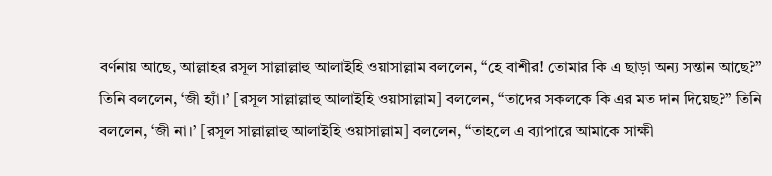বর্ণনায় আছে, আল্লাহর রসূল সাল্লাল্লাহু আলাইহি ওয়াসাল্লাম বললেন, ‘‘হে বাশীর! তোমার কি এ ছাড়া অন্য সন্তান আছে?’’ তিনি বললেন, ‘জী হ্যাঁ।’ [রসূল সাল্লাল্লাহু আলাইহি ওয়াসাল্লাম] বললেন, ‘‘তাদের সকলকে কি এর মত দান দিয়েছ?’’ তিনি বললেন, ‘জী না।’ [রসূল সাল্লাল্লাহু আলাইহি ওয়াসাল্লাম] বললেন, ‘‘তাহলে এ ব্যাপারে আমাকে সাক্ষী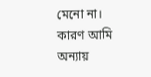মেনো না। কারণ আমি অন্যায়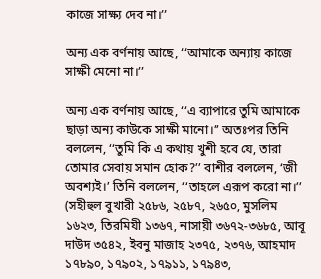কাজে সাক্ষ্য দেব না।’’

অন্য এক বর্ণনায় আছে, ‘‘আমাকে অন্যায় কাজে সাক্ষী মেনো না।’’

অন্য এক বর্ণনায় আছে, ‘‘এ ব্যাপারে তুমি আমাকে ছাড়া অন্য কাউকে সাক্ষী মানো।’’ অতঃপর তিনি বললেন, ‘‘তুমি কি এ কথায় খুশী হবে যে, তারা তোমার সেবায় সমান হোক?’’ বাশীর বললেন, ‘জী অবশ্যই।’ তিনি বললেন, ‘‘তাহলে এরূপ করো না।’’
(সহীহুল বুখারী ২৫৮৬, ২৫৮৭, ২৬৫০, মুসলিম ১৬২৩, তিরমিযী ১৩৬৭, নাসায়ী ৩৬৭২-৩৬৮৫, আবূ দাউদ ৩৫৪২, ইবনু মাজাহ ২৩৭৫, ২৩৭৬, আহমাদ ১৭৮৯০, ১৭৯০২, ১৭৯১১, ১৭৯৪৩,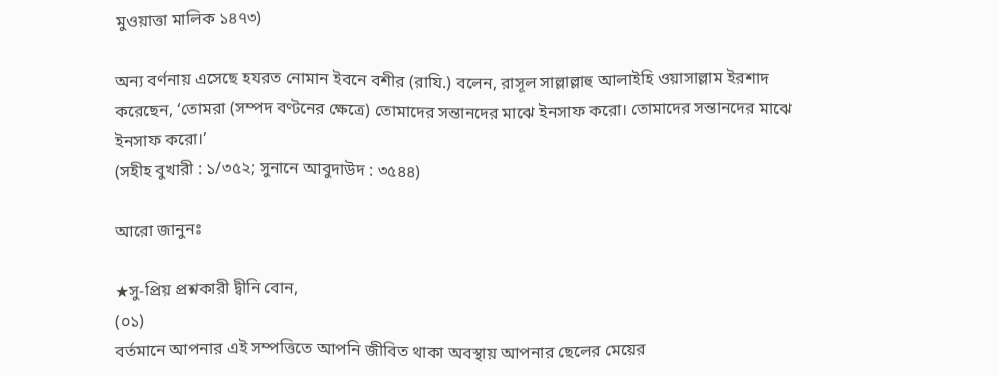মুওয়াত্তা মালিক ১৪৭৩)

অন্য বর্ণনায় এসেছে হযরত নোমান ইবনে বশীর (রাযি.) বলেন, রাসূল সাল্লাল্লাহু আলাইহি ওয়াসাল্লাম ইরশাদ করেছেন, ‘তোমরা (সম্পদ বণ্টনের ক্ষেত্রে) তোমাদের সন্তানদের মাঝে ইনসাফ করো। তোমাদের সন্তানদের মাঝে ইনসাফ করো।’
(সহীহ বুখারী : ১/৩৫২; সুনানে আবুদাউদ : ৩৫৪৪)

আরো জানুনঃ

★সু-প্রিয় প্রশ্নকারী দ্বীনি বোন,
(০১)
বর্তমানে আপনার এই সম্পত্তিতে আপনি জীবিত থাকা অবস্থায় আপনার ছেলের মেয়ের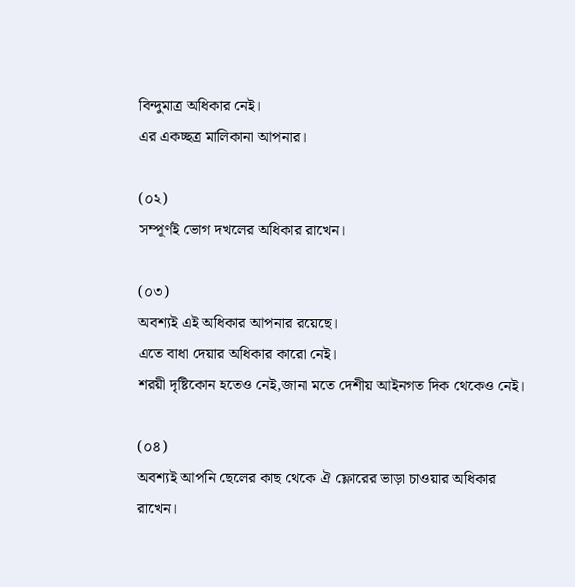বিন্দুমাত্র অধিকার নেই।
এর একচ্ছত্র মালিকানা আপনার।

(০২)
সম্পূর্ণই ভোগ দখলের অধিকার রাখেন।

(০৩)
অবশ্যই এই অধিকার আপনার রয়েছে।
এতে বাধা দেয়ার অধিকার কারো নেই।
শরয়ী দৃষ্টিকোন হতেও নেই,জানা মতে দেশীয় আইনগত দিক থেকেও নেই।

(০৪)
অবশ্যই আপনি ছেলের কাছ থেকে ঐ ফ্লোরের ভাড়া চাওয়ার অধিকার রাখেন।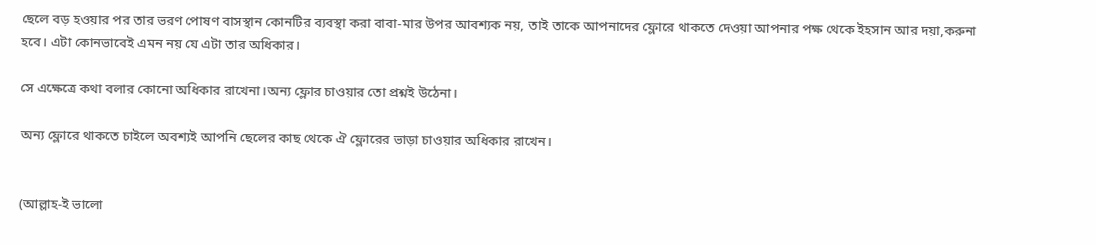ছেলে বড় হওয়ার পর তার ভরণ পোষণ বাসস্থান কোনটির ব্যবস্থা করা বাবা-মার উপর আবশ্যক নয়, তাই তাকে আপনাদের ফ্লোরে থাকতে দেওয়া আপনার পক্ষ থেকে ইহসান আর দয়া,করুনা হবে। এটা কোনভাবেই এমন নয় যে এটা তার অধিকার।

সে এক্ষেত্রে কথা বলার কোনো অধিকার রাখেনা।অন্য ফ্লোর চাওয়ার তো প্রশ্নই উঠেনা।

অন্য ফ্লোরে থাকতে চাইলে অবশ্যই আপনি ছেলের কাছ থেকে ঐ ফ্লোরের ভাড়া চাওয়ার অধিকার রাখেন।


(আল্লাহ-ই ভালো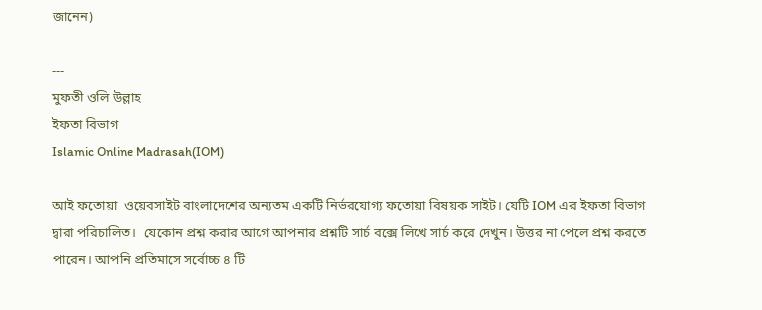জানেন)

---
মুফতী ওলি উল্লাহ
ইফতা বিভাগ
Islamic Online Madrasah(IOM)

আই ফতোয়া  ওয়েবসাইট বাংলাদেশের অন্যতম একটি নির্ভরযোগ্য ফতোয়া বিষয়ক সাইট। যেটি IOM এর ইফতা বিভাগ দ্বারা পরিচালিত।  যেকোন প্রশ্ন করার আগে আপনার প্রশ্নটি সার্চ বক্সে লিখে সার্চ করে দেখুন। উত্তর না পেলে প্রশ্ন করতে পারেন। আপনি প্রতিমাসে সর্বোচ্চ ৪ টি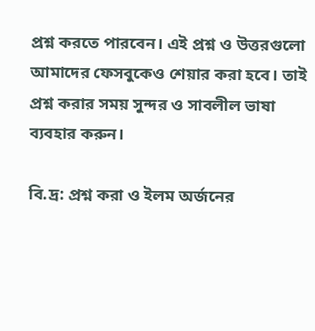প্রশ্ন করতে পারবেন। এই প্রশ্ন ও উত্তরগুলো আমাদের ফেসবুকেও শেয়ার করা হবে। তাই প্রশ্ন করার সময় সুন্দর ও সাবলীল ভাষা ব্যবহার করুন।

বি.দ্র: প্রশ্ন করা ও ইলম অর্জনের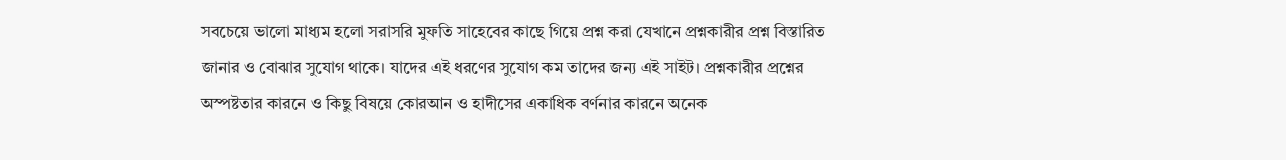সবচেয়ে ভালো মাধ্যম হলো সরাসরি মুফতি সাহেবের কাছে গিয়ে প্রশ্ন করা যেখানে প্রশ্নকারীর প্রশ্ন বিস্তারিত জানার ও বোঝার সুযোগ থাকে। যাদের এই ধরণের সুযোগ কম তাদের জন্য এই সাইট। প্রশ্নকারীর প্রশ্নের অস্পষ্টতার কারনে ও কিছু বিষয়ে কোরআন ও হাদীসের একাধিক বর্ণনার কারনে অনেক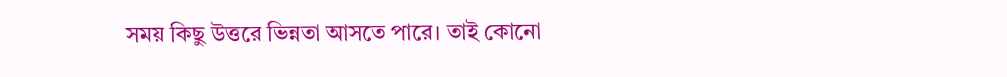সময় কিছু উত্তরে ভিন্নতা আসতে পারে। তাই কোনো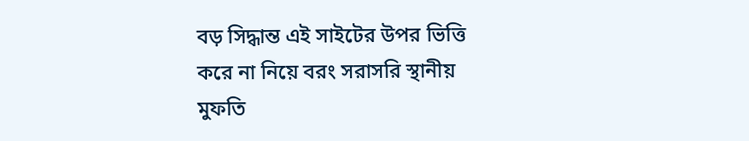বড় সিদ্ধান্ত এই সাইটের উপর ভিত্তি করে না নিয়ে বরং সরাসরি স্থানীয় মুফতি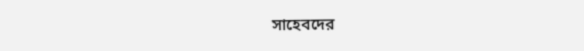সাহেবদের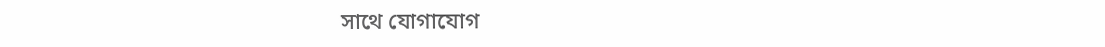সাথে যোগাযোগ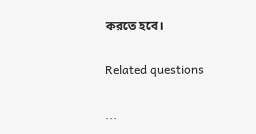করতে হবে।

Related questions

...